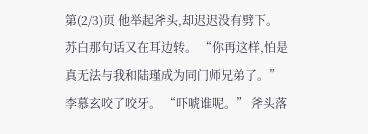第(2/3)页 他举起斧头,却迟迟没有劈下。 苏白那句话又在耳边转。 “你再这样,怕是真无法与我和陆瑾成为同门师兄弟了。” 李慕玄咬了咬牙。 “吓唬谁呢。” 斧头落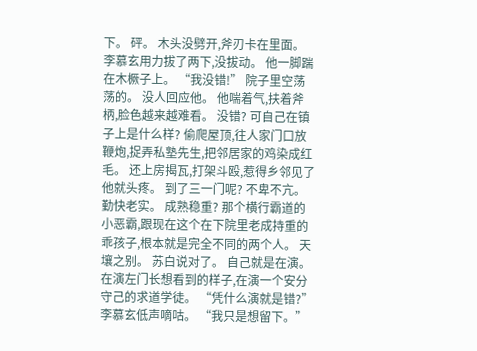下。 砰。 木头没劈开,斧刃卡在里面。 李慕玄用力拔了两下,没拔动。 他一脚踹在木橛子上。 “我没错!” 院子里空荡荡的。 没人回应他。 他喘着气,扶着斧柄,脸色越来越难看。 没错? 可自己在镇子上是什么样? 偷爬屋顶,往人家门口放鞭炮,捉弄私塾先生,把邻居家的鸡染成红毛。 还上房揭瓦,打架斗殴,惹得乡邻见了他就头疼。 到了三一门呢? 不卑不亢。 勤快老实。 成熟稳重? 那个横行霸道的小恶霸,跟现在这个在下院里老成持重的乖孩子,根本就是完全不同的两个人。 天壤之别。 苏白说对了。 自己就是在演。 在演左门长想看到的样子,在演一个安分守己的求道学徒。 “凭什么演就是错?” 李慕玄低声嘀咕。 “我只是想留下。”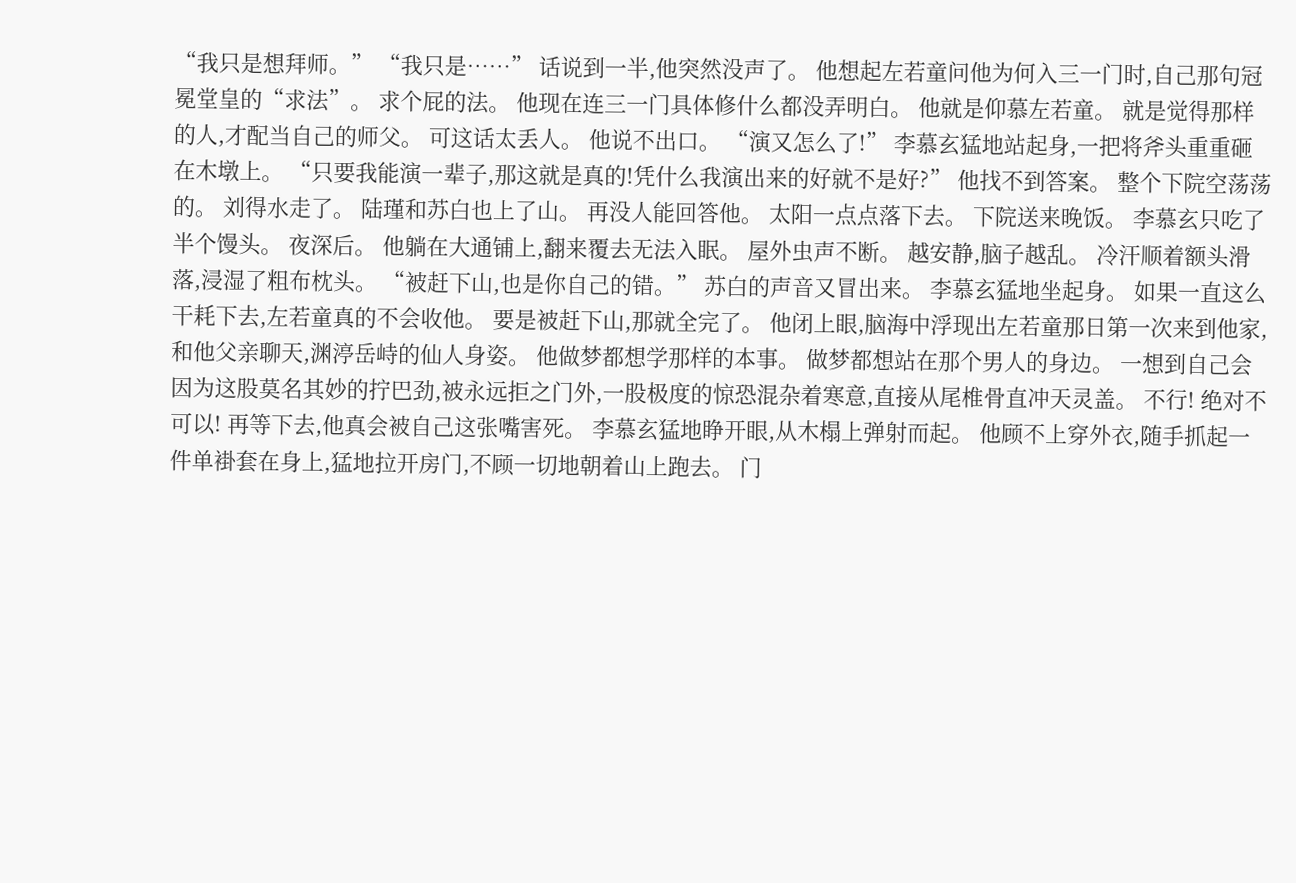“我只是想拜师。” “我只是……” 话说到一半,他突然没声了。 他想起左若童问他为何入三一门时,自己那句冠冕堂皇的“求法”。 求个屁的法。 他现在连三一门具体修什么都没弄明白。 他就是仰慕左若童。 就是觉得那样的人,才配当自己的师父。 可这话太丢人。 他说不出口。 “演又怎么了!” 李慕玄猛地站起身,一把将斧头重重砸在木墩上。 “只要我能演一辈子,那这就是真的!凭什么我演出来的好就不是好?” 他找不到答案。 整个下院空荡荡的。 刘得水走了。 陆瑾和苏白也上了山。 再没人能回答他。 太阳一点点落下去。 下院送来晚饭。 李慕玄只吃了半个馒头。 夜深后。 他躺在大通铺上,翻来覆去无法入眠。 屋外虫声不断。 越安静,脑子越乱。 冷汗顺着额头滑落,浸湿了粗布枕头。 “被赶下山,也是你自己的错。” 苏白的声音又冒出来。 李慕玄猛地坐起身。 如果一直这么干耗下去,左若童真的不会收他。 要是被赶下山,那就全完了。 他闭上眼,脑海中浮现出左若童那日第一次来到他家,和他父亲聊天,渊渟岳峙的仙人身姿。 他做梦都想学那样的本事。 做梦都想站在那个男人的身边。 一想到自己会因为这股莫名其妙的拧巴劲,被永远拒之门外,一股极度的惊恐混杂着寒意,直接从尾椎骨直冲天灵盖。 不行! 绝对不可以! 再等下去,他真会被自己这张嘴害死。 李慕玄猛地睁开眼,从木榻上弹射而起。 他顾不上穿外衣,随手抓起一件单褂套在身上,猛地拉开房门,不顾一切地朝着山上跑去。 门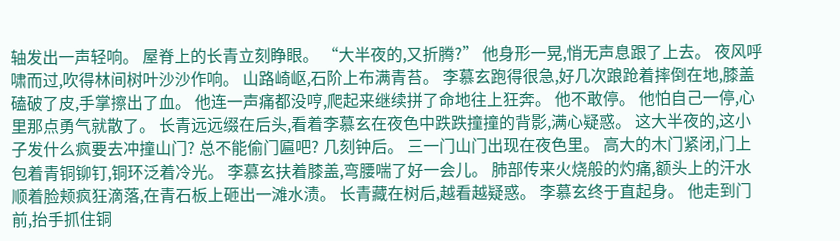轴发出一声轻响。 屋脊上的长青立刻睁眼。 “大半夜的,又折腾?” 他身形一晃,悄无声息跟了上去。 夜风呼啸而过,吹得林间树叶沙沙作响。 山路崎岖,石阶上布满青苔。 李慕玄跑得很急,好几次踉跄着摔倒在地,膝盖磕破了皮,手掌擦出了血。 他连一声痛都没哼,爬起来继续拼了命地往上狂奔。 他不敢停。 他怕自己一停,心里那点勇气就散了。 长青远远缀在后头,看着李慕玄在夜色中跌跌撞撞的背影,满心疑惑。 这大半夜的,这小子发什么疯要去冲撞山门? 总不能偷门匾吧? 几刻钟后。 三一门山门出现在夜色里。 高大的木门紧闭,门上包着青铜铆钉,铜环泛着冷光。 李慕玄扶着膝盖,弯腰喘了好一会儿。 肺部传来火烧般的灼痛,额头上的汗水顺着脸颊疯狂滴落,在青石板上砸出一滩水渍。 长青藏在树后,越看越疑惑。 李慕玄终于直起身。 他走到门前,抬手抓住铜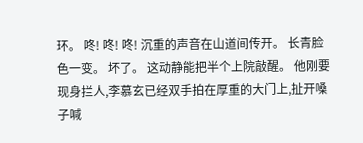环。 咚! 咚! 咚! 沉重的声音在山道间传开。 长青脸色一变。 坏了。 这动静能把半个上院敲醒。 他刚要现身拦人,李慕玄已经双手拍在厚重的大门上,扯开嗓子喊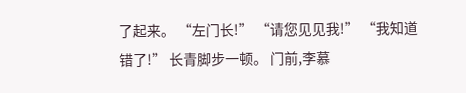了起来。 “左门长!” “请您见见我!” “我知道错了!” 长青脚步一顿。 门前,李慕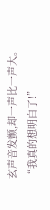玄声音发颤,却一声比一声大。 “我真的想明白了!”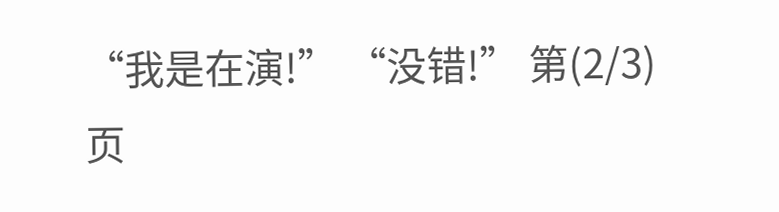“我是在演!” “没错!” 第(2/3)页